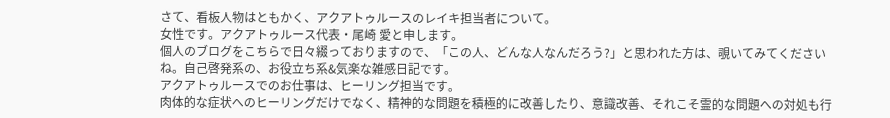さて、看板人物はともかく、アクアトゥルースのレイキ担当者について。
女性です。アクアトゥルース代表・尾崎 愛と申します。
個人のブログをこちらで日々綴っておりますので、「この人、どんな人なんだろう?」と思われた方は、覗いてみてくださいね。自己啓発系の、お役立ち系&気楽な雑感日記です。
アクアトゥルースでのお仕事は、ヒーリング担当です。
肉体的な症状へのヒーリングだけでなく、精神的な問題を積極的に改善したり、意識改善、それこそ霊的な問題への対処も行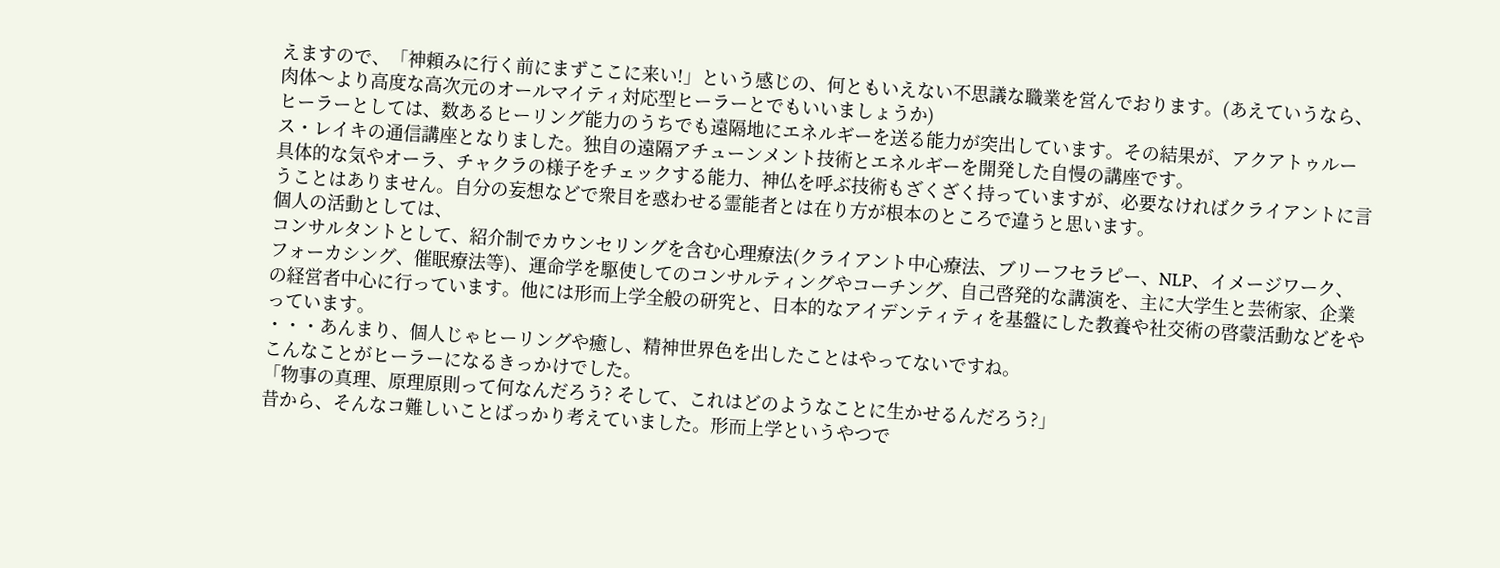えますので、「神頼みに行く前にまずここに来い!」という感じの、何ともいえない不思議な職業を営んでおります。(あえていうなら、肉体〜より高度な高次元のオールマイティ対応型ヒーラーとでもいいましょうか)
ヒーラーとしては、数あるヒーリング能力のうちでも遠隔地にエネルギーを送る能力が突出しています。その結果が、アクアトゥルース・レイキの通信講座となりました。独自の遠隔アチューンメント技術とエネルギーを開発した自慢の講座です。
具体的な気やオーラ、チャクラの様子をチェックする能力、神仏を呼ぶ技術もざくざく持っていますが、必要なければクライアントに言うことはありません。自分の妄想などで衆目を惑わせる霊能者とは在り方が根本のところで違うと思います。
個人の活動としては、
コンサルタントとして、紹介制でカウンセリングを含む心理療法(クライアント中心療法、ブリーフセラピー、NLP、イメージワーク、フォーカシング、催眠療法等)、運命学を駆使してのコンサルティングやコーチング、自己啓発的な講演を、主に大学生と芸術家、企業の経営者中心に行っています。他には形而上学全般の研究と、日本的なアイデンティティを基盤にした教養や社交術の啓蒙活動などをやっています。
・・・あんまり、個人じゃヒーリングや癒し、精神世界色を出したことはやってないですね。
こんなことがヒーラーになるきっかけでした。
「物事の真理、原理原則って何なんだろう? そして、これはどのようなことに生かせるんだろう?」
昔から、そんなコ難しいことばっかり考えていました。形而上学というやつで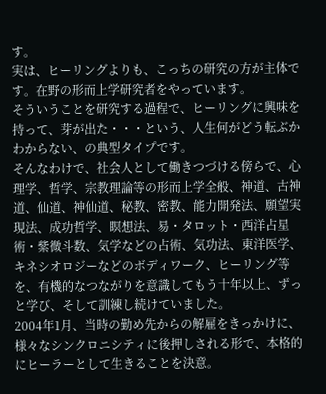す。
実は、ヒーリングよりも、こっちの研究の方が主体です。在野の形而上学研究者をやっています。
そういうことを研究する過程で、ヒーリングに興味を持って、芽が出た・・・という、人生何がどう転ぶかわからない、の典型タイプです。
そんなわけで、社会人として働きつづける傍らで、心理学、哲学、宗教理論等の形而上学全般、神道、古神道、仙道、神仙道、秘教、密教、能力開発法、願望実現法、成功哲学、瞑想法、易・タロット・西洋占星術・紫微斗数、気学などの占術、気功法、東洋医学、キネシオロジーなどのボディワーク、ヒーリング等を、有機的なつながりを意識してもう十年以上、ずっと学び、そして訓練し続けていました。
2004年1月、当時の勤め先からの解雇をきっかけに、様々なシンクロニシティに後押しされる形で、本格的にヒーラーとして生きることを決意。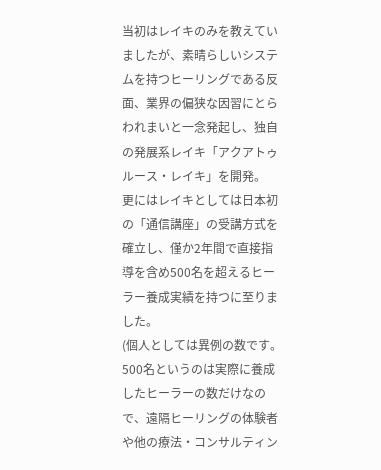当初はレイキのみを教えていましたが、素晴らしいシステムを持つヒーリングである反面、業界の偏狭な因習にとらわれまいと一念発起し、独自の発展系レイキ「アクアトゥルース・レイキ」を開発。
更にはレイキとしては日本初の「通信講座」の受講方式を確立し、僅か2年間で直接指導を含め500名を超えるヒーラー養成実績を持つに至りました。
(個人としては異例の数です。500名というのは実際に養成したヒーラーの数だけなので、遠隔ヒーリングの体験者や他の療法・コンサルティン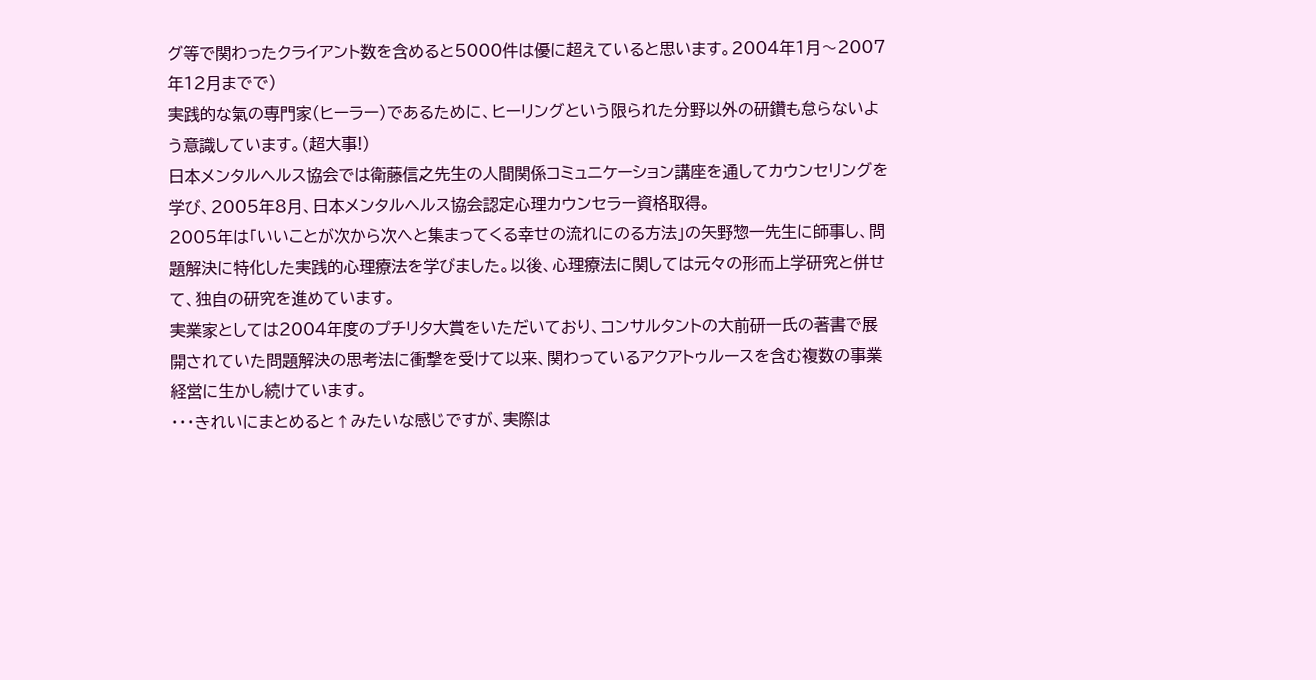グ等で関わったクライアント数を含めると5000件は優に超えていると思います。2004年1月〜2007年12月までで)
実践的な氣の専門家(ヒーラー)であるために、ヒーリングという限られた分野以外の研鑽も怠らないよう意識しています。(超大事!)
日本メンタルヘルス協会では衛藤信之先生の人間関係コミュニケーション講座を通してカウンセリングを学び、2005年8月、日本メンタルヘルス協会認定心理カウンセラー資格取得。
2005年は「いいことが次から次へと集まってくる幸せの流れにのる方法」の矢野惣一先生に師事し、問題解決に特化した実践的心理療法を学びました。以後、心理療法に関しては元々の形而上学研究と併せて、独自の研究を進めています。
実業家としては2004年度のプチリタ大賞をいただいており、コンサルタントの大前研一氏の著書で展開されていた問題解決の思考法に衝撃を受けて以来、関わっているアクアトゥルースを含む複数の事業経営に生かし続けています。
・・・きれいにまとめると↑みたいな感じですが、実際は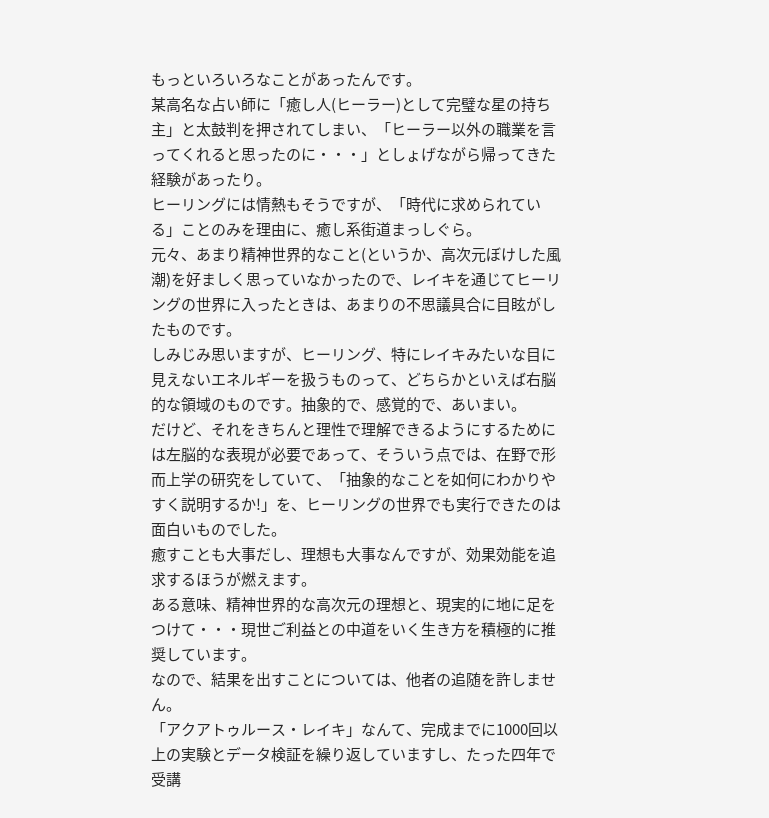もっといろいろなことがあったんです。
某高名な占い師に「癒し人(ヒーラー)として完璧な星の持ち主」と太鼓判を押されてしまい、「ヒーラー以外の職業を言ってくれると思ったのに・・・」としょげながら帰ってきた経験があったり。
ヒーリングには情熱もそうですが、「時代に求められている」ことのみを理由に、癒し系街道まっしぐら。
元々、あまり精神世界的なこと(というか、高次元ぼけした風潮)を好ましく思っていなかったので、レイキを通じてヒーリングの世界に入ったときは、あまりの不思議具合に目眩がしたものです。
しみじみ思いますが、ヒーリング、特にレイキみたいな目に見えないエネルギーを扱うものって、どちらかといえば右脳的な領域のものです。抽象的で、感覚的で、あいまい。
だけど、それをきちんと理性で理解できるようにするためには左脳的な表現が必要であって、そういう点では、在野で形而上学の研究をしていて、「抽象的なことを如何にわかりやすく説明するか!」を、ヒーリングの世界でも実行できたのは面白いものでした。
癒すことも大事だし、理想も大事なんですが、効果効能を追求するほうが燃えます。
ある意味、精神世界的な高次元の理想と、現実的に地に足をつけて・・・現世ご利益との中道をいく生き方を積極的に推奨しています。
なので、結果を出すことについては、他者の追随を許しません。
「アクアトゥルース・レイキ」なんて、完成までに1000回以上の実験とデータ検証を繰り返していますし、たった四年で受講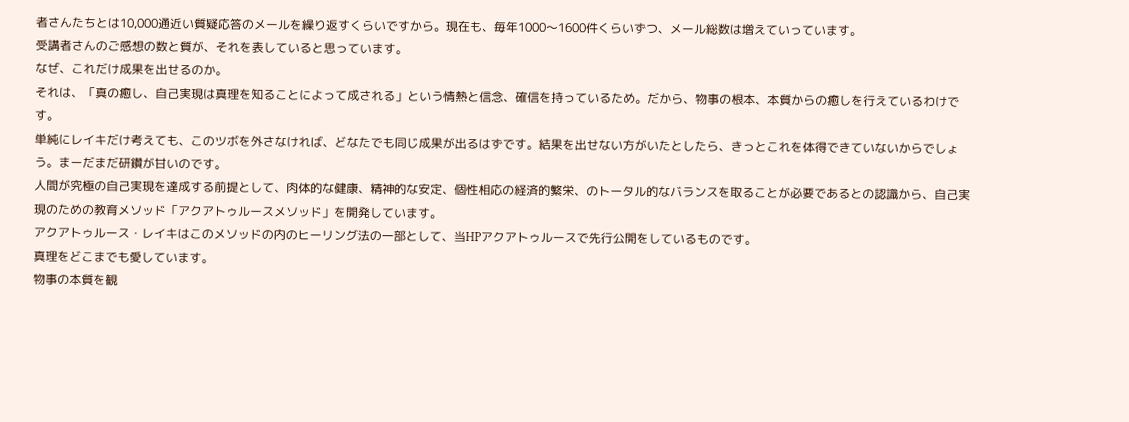者さんたちとは10,000通近い質疑応答のメールを繰り返すくらいですから。現在も、毎年1000〜1600件くらいずつ、メール総数は増えていっています。
受講者さんのご感想の数と質が、それを表していると思っています。
なぜ、これだけ成果を出せるのか。
それは、「真の癒し、自己実現は真理を知ることによって成される」という情熱と信念、確信を持っているため。だから、物事の根本、本質からの癒しを行えているわけです。
単純にレイキだけ考えても、このツボを外さなければ、どなたでも同じ成果が出るはずです。結果を出せない方がいたとしたら、きっとこれを体得できていないからでしょう。まーだまだ研鑽が甘いのです。
人間が究極の自己実現を達成する前提として、肉体的な健康、精神的な安定、個性相応の経済的繁栄、のトータル的なバランスを取ることが必要であるとの認識から、自己実現のための教育メソッド「アクアトゥルースメソッド」を開発しています。
アクアトゥルース・レイキはこのメソッドの内のヒーリング法の一部として、当HPアクアトゥルースで先行公開をしているものです。
真理をどこまでも愛しています。
物事の本質を観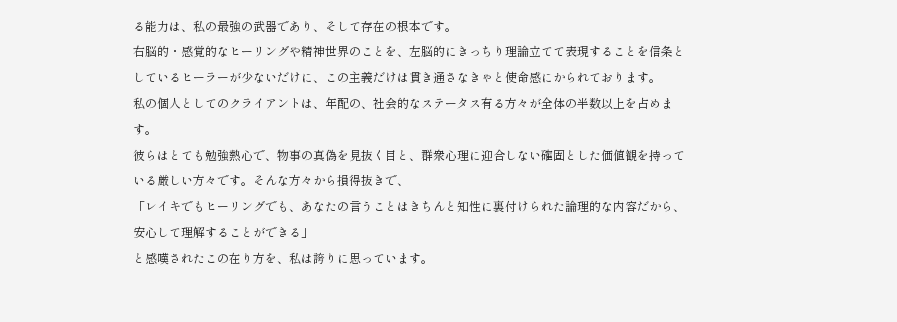る能力は、私の最強の武器であり、そして存在の根本です。
右脳的・感覚的なヒーリングや精神世界のことを、左脳的にきっちり理論立てて表現することを信条としているヒーラーが少ないだけに、この主義だけは貫き通さなきゃと使命感にかられております。
私の個人としてのクライアントは、年配の、社会的なステータス有る方々が全体の半数以上を占めます。
彼らはとても勉強熱心で、物事の真偽を見抜く目と、群衆心理に迎合しない確固とした価値観を持っている厳しい方々です。そんな方々から損得抜きで、
「レイキでもヒーリングでも、あなたの言うことはきちんと知性に裏付けられた論理的な内容だから、安心して理解することができる」
と感嘆されたこの在り方を、私は誇りに思っています。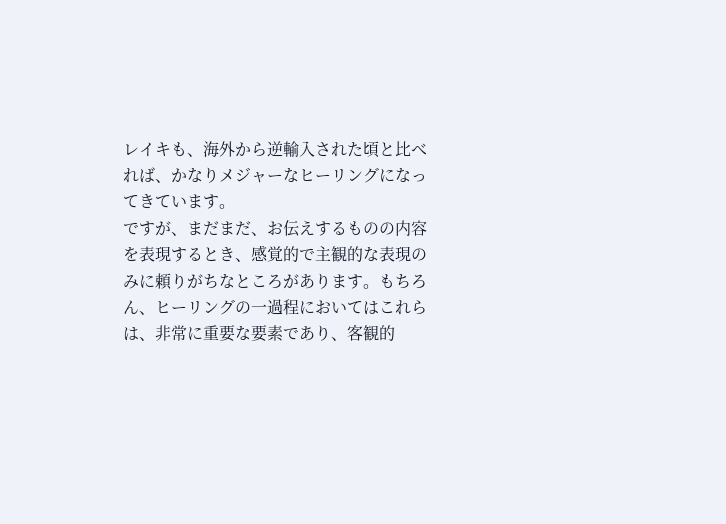レイキも、海外から逆輸入された頃と比べれば、かなりメジャーなヒーリングになってきています。
ですが、まだまだ、お伝えするものの内容を表現するとき、感覚的で主観的な表現のみに頼りがちなところがあります。もちろん、ヒーリングの一過程においてはこれらは、非常に重要な要素であり、客観的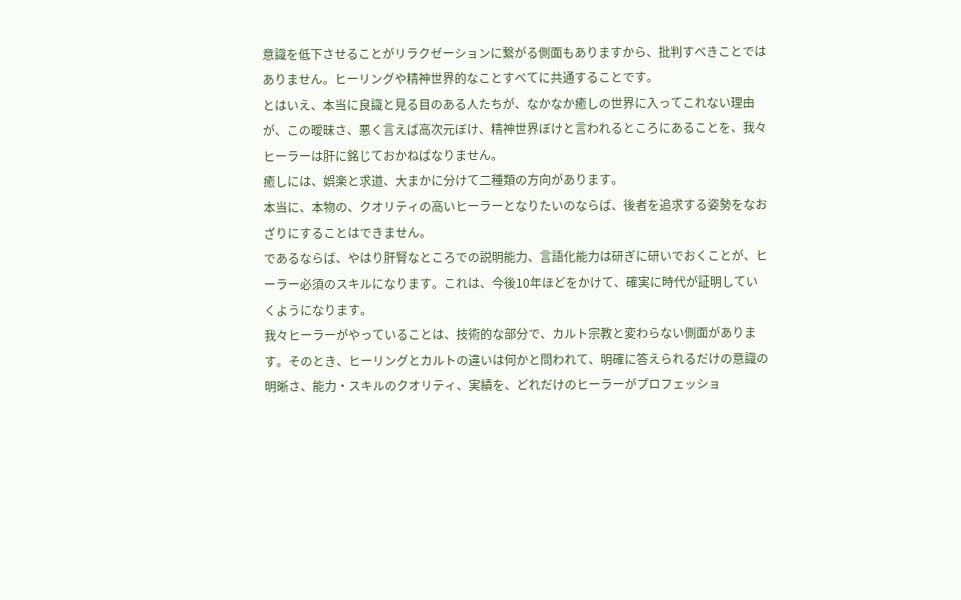意識を低下させることがリラクゼーションに繋がる側面もありますから、批判すべきことではありません。ヒーリングや精神世界的なことすべてに共通することです。
とはいえ、本当に良識と見る目のある人たちが、なかなか癒しの世界に入ってこれない理由が、この曖昧さ、悪く言えば高次元ぼけ、精神世界ぼけと言われるところにあることを、我々ヒーラーは肝に銘じておかねばなりません。
癒しには、娯楽と求道、大まかに分けて二種類の方向があります。
本当に、本物の、クオリティの高いヒーラーとなりたいのならば、後者を追求する姿勢をなおざりにすることはできません。
であるならば、やはり肝腎なところでの説明能力、言語化能力は研ぎに研いでおくことが、ヒーラー必須のスキルになります。これは、今後10年ほどをかけて、確実に時代が証明していくようになります。
我々ヒーラーがやっていることは、技術的な部分で、カルト宗教と変わらない側面があります。そのとき、ヒーリングとカルトの違いは何かと問われて、明確に答えられるだけの意識の明晰さ、能力・スキルのクオリティ、実績を、どれだけのヒーラーがプロフェッショ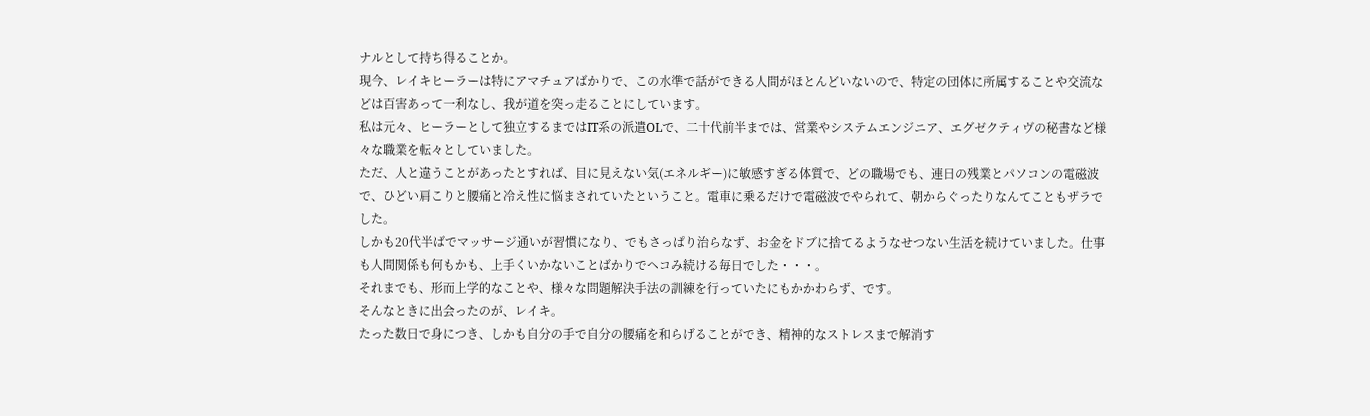ナルとして持ち得ることか。
現今、レイキヒーラーは特にアマチュアばかりで、この水準で話ができる人間がほとんどいないので、特定の団体に所属することや交流などは百害あって一利なし、我が道を突っ走ることにしています。
私は元々、ヒーラーとして独立するまではIT系の派遣OLで、二十代前半までは、営業やシステムエンジニア、エグゼクティヴの秘書など様々な職業を転々としていました。
ただ、人と違うことがあったとすれば、目に見えない気(エネルギー)に敏感すぎる体質で、どの職場でも、連日の残業とパソコンの電磁波で、ひどい肩こりと腰痛と冷え性に悩まされていたということ。電車に乗るだけで電磁波でやられて、朝からぐったりなんてこともザラでした。
しかも20代半ばでマッサージ通いが習慣になり、でもさっぱり治らなず、お金をドブに捨てるようなせつない生活を続けていました。仕事も人間関係も何もかも、上手くいかないことばかりでヘコみ続ける毎日でした・・・。
それまでも、形而上学的なことや、様々な問題解決手法の訓練を行っていたにもかかわらず、です。
そんなときに出会ったのが、レイキ。
たった数日で身につき、しかも自分の手で自分の腰痛を和らげることができ、精神的なストレスまで解消す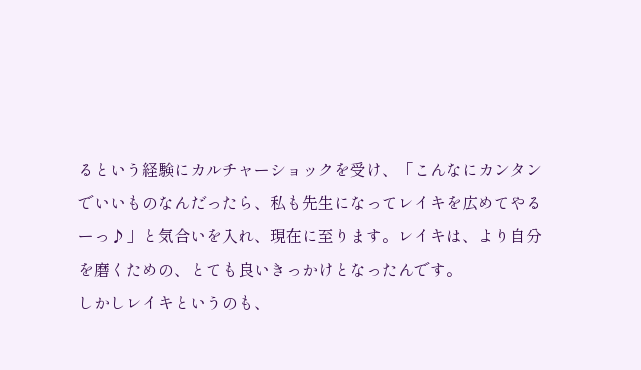るという経験にカルチャーショックを受け、「こんなにカンタンでいいものなんだったら、私も先生になってレイキを広めてやるーっ♪」と気合いを入れ、現在に至ります。レイキは、より自分を磨くための、とても良いきっかけとなったんです。
しかしレイキというのも、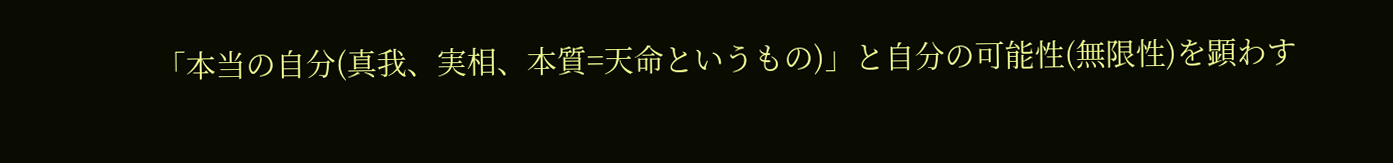「本当の自分(真我、実相、本質=天命というもの)」と自分の可能性(無限性)を顕わす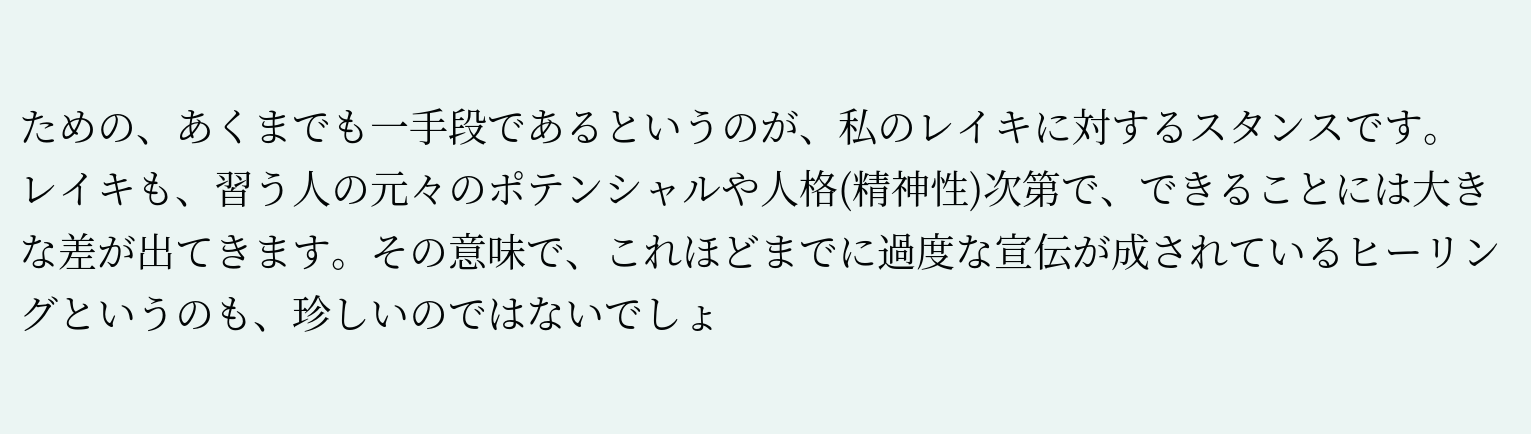ための、あくまでも一手段であるというのが、私のレイキに対するスタンスです。
レイキも、習う人の元々のポテンシャルや人格(精神性)次第で、できることには大きな差が出てきます。その意味で、これほどまでに過度な宣伝が成されているヒーリングというのも、珍しいのではないでしょ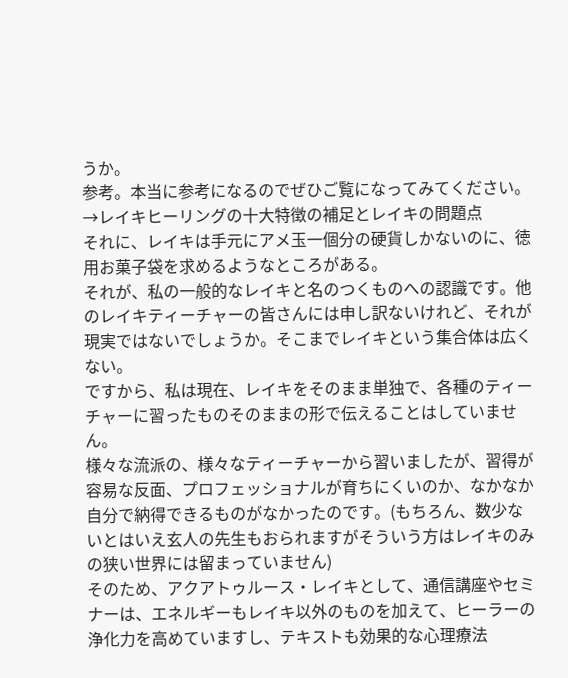うか。
参考。本当に参考になるのでぜひご覧になってみてください。
→レイキヒーリングの十大特徴の補足とレイキの問題点
それに、レイキは手元にアメ玉一個分の硬貨しかないのに、徳用お菓子袋を求めるようなところがある。
それが、私の一般的なレイキと名のつくものへの認識です。他のレイキティーチャーの皆さんには申し訳ないけれど、それが現実ではないでしょうか。そこまでレイキという集合体は広くない。
ですから、私は現在、レイキをそのまま単独で、各種のティーチャーに習ったものそのままの形で伝えることはしていません。
様々な流派の、様々なティーチャーから習いましたが、習得が容易な反面、プロフェッショナルが育ちにくいのか、なかなか自分で納得できるものがなかったのです。(もちろん、数少ないとはいえ玄人の先生もおられますがそういう方はレイキのみの狭い世界には留まっていません)
そのため、アクアトゥルース・レイキとして、通信講座やセミナーは、エネルギーもレイキ以外のものを加えて、ヒーラーの浄化力を高めていますし、テキストも効果的な心理療法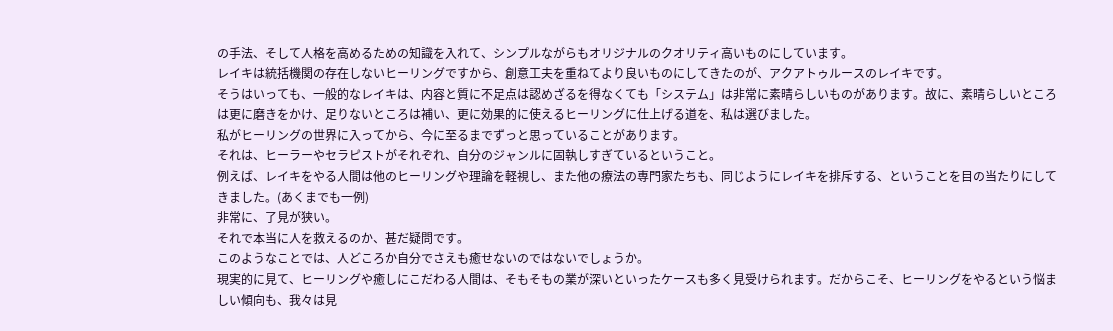の手法、そして人格を高めるための知識を入れて、シンプルながらもオリジナルのクオリティ高いものにしています。
レイキは統括機関の存在しないヒーリングですから、創意工夫を重ねてより良いものにしてきたのが、アクアトゥルースのレイキです。
そうはいっても、一般的なレイキは、内容と質に不足点は認めざるを得なくても「システム」は非常に素晴らしいものがあります。故に、素晴らしいところは更に磨きをかけ、足りないところは補い、更に効果的に使えるヒーリングに仕上げる道を、私は選びました。
私がヒーリングの世界に入ってから、今に至るまでずっと思っていることがあります。
それは、ヒーラーやセラピストがそれぞれ、自分のジャンルに固執しすぎているということ。
例えば、レイキをやる人間は他のヒーリングや理論を軽視し、また他の療法の専門家たちも、同じようにレイキを排斥する、ということを目の当たりにしてきました。(あくまでも一例)
非常に、了見が狭い。
それで本当に人を救えるのか、甚だ疑問です。
このようなことでは、人どころか自分でさえも癒せないのではないでしょうか。
現実的に見て、ヒーリングや癒しにこだわる人間は、そもそもの業が深いといったケースも多く見受けられます。だからこそ、ヒーリングをやるという悩ましい傾向も、我々は見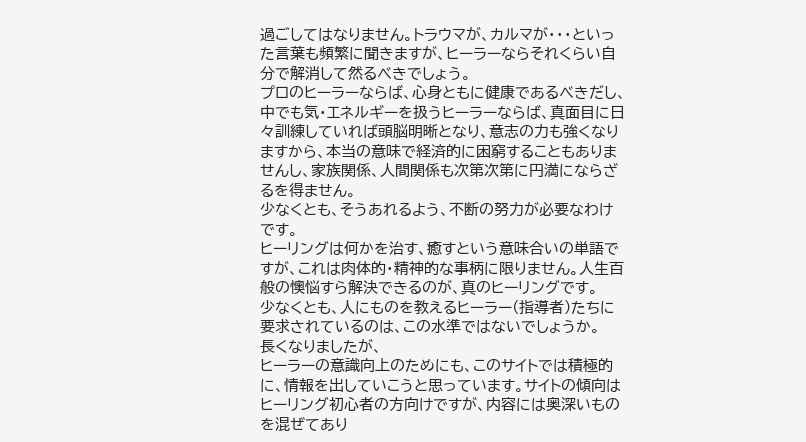過ごしてはなりません。トラウマが、カルマが・・・といった言葉も頻繁に聞きますが、ヒーラーならそれくらい自分で解消して然るべきでしょう。
プロのヒーラーならば、心身ともに健康であるべきだし、
中でも気・エネルギーを扱うヒーラーならば、真面目に日々訓練していれば頭脳明晰となり、意志の力も強くなりますから、本当の意味で経済的に困窮することもありませんし、家族関係、人間関係も次第次第に円満にならざるを得ません。
少なくとも、そうあれるよう、不断の努力が必要なわけです。
ヒーリングは何かを治す、癒すという意味合いの単語ですが、これは肉体的・精神的な事柄に限りません。人生百般の懊悩すら解決できるのが、真のヒーリングです。
少なくとも、人にものを教えるヒーラー(指導者)たちに要求されているのは、この水準ではないでしょうか。
長くなりましたが、
ヒーラーの意識向上のためにも、このサイトでは積極的に、情報を出していこうと思っています。サイトの傾向はヒーリング初心者の方向けですが、内容には奥深いものを混ぜてあり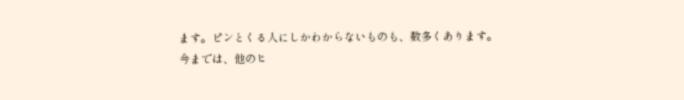ます。ピンとくる人にしかわからないものも、数多くあります。
今までは、他のヒ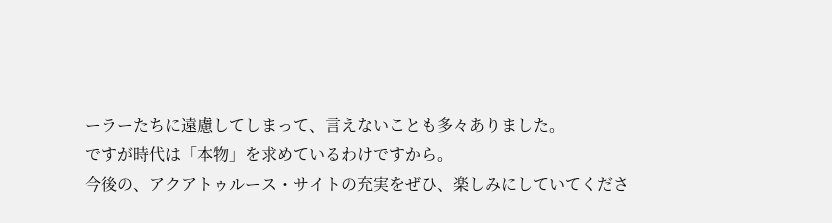ーラーたちに遠慮してしまって、言えないことも多々ありました。
ですが時代は「本物」を求めているわけですから。
今後の、アクアトゥルース・サイトの充実をぜひ、楽しみにしていてくださ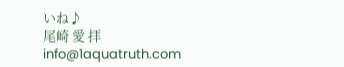いね♪
尾崎 愛 拝
info@1aquatruth.com